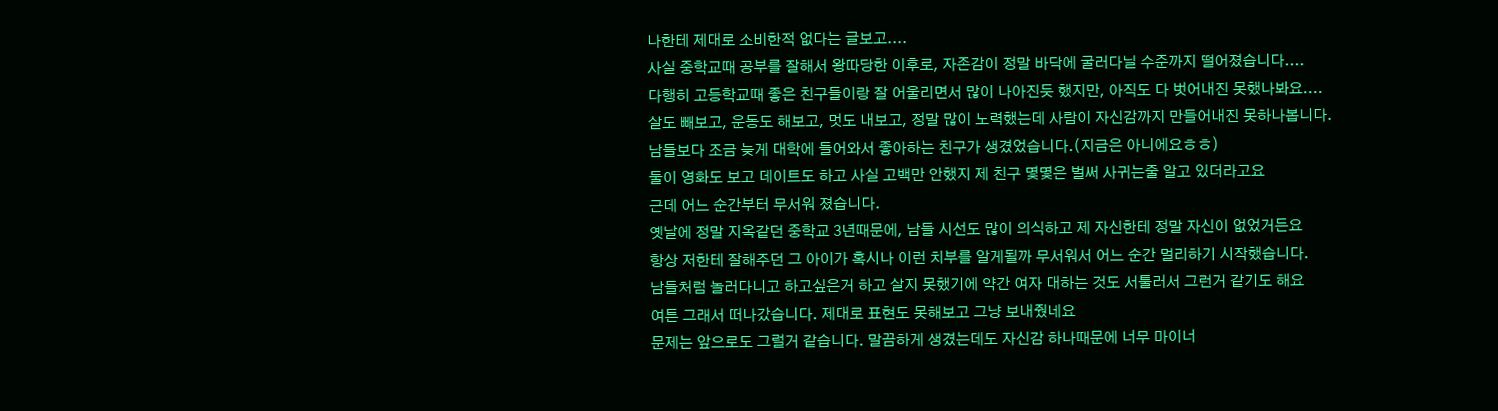나한테 제대로 소비한적 없다는 글보고....
사실 중학교때 공부를 잘해서 왕따당한 이후로, 자존감이 정말 바닥에 굴러다닐 수준까지 떨어졌습니다....
다행히 고등학교때 좋은 친구들이랑 잘 어울리면서 많이 나아진듯 했지만, 아직도 다 벗어내진 못했나봐요....
살도 빼보고, 운동도 해보고, 멋도 내보고, 정말 많이 노력했는데 사람이 자신감까지 만들어내진 못하나봅니다.
남들보다 조금 늦게 대학에 들어와서 좋아하는 친구가 생겼었습니다.(지금은 아니에요ㅎㅎ)
둘이 영화도 보고 데이트도 하고 사실 고백만 안했지 제 친구 몇몇은 벌써 사귀는줄 알고 있더라고요
근데 어느 순간부터 무서워 졌습니다.
옛날에 정말 지옥같던 중학교 3년때문에, 남들 시선도 많이 의식하고 제 자신한테 정말 자신이 없었거든요
항상 저한테 잘해주던 그 아이가 혹시나 이런 치부를 알게될까 무서워서 어느 순간 멀리하기 시작했습니다.
남들처럼 놀러다니고 하고싶은거 하고 살지 못했기에 약간 여자 대하는 것도 서툴러서 그런거 같기도 해요
여튼 그래서 떠나갔습니다. 제대로 표현도 못해보고 그냥 보내줬네요
문제는 앞으로도 그럴거 같습니다. 말끔하게 생겼는데도 자신감 하나때문에 너무 마이너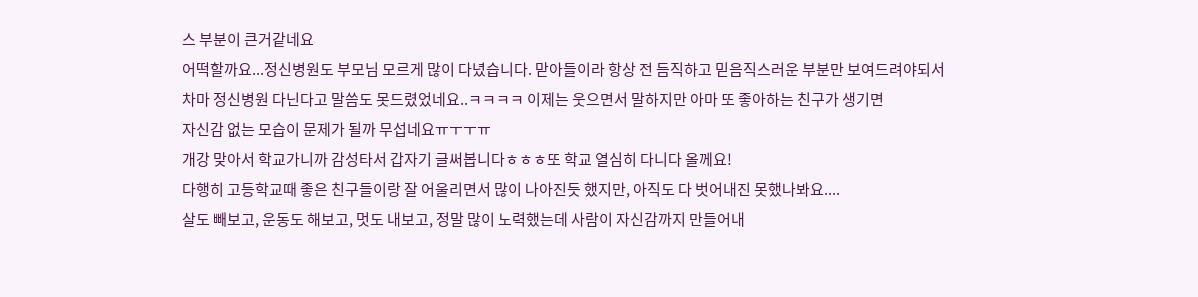스 부분이 큰거같네요
어떡할까요...정신병원도 부모님 모르게 많이 다녔습니다. 맏아들이라 항상 전 듬직하고 믿음직스러운 부분만 보여드려야되서
차마 정신병원 다닌다고 말씀도 못드렸었네요..ㅋㅋㅋㅋ 이제는 웃으면서 말하지만 아마 또 좋아하는 친구가 생기면
자신감 없는 모습이 문제가 될까 무섭네요ㅠㅜㅜㅠ
개강 맞아서 학교가니까 감성타서 갑자기 글써봅니다ㅎㅎㅎ또 학교 열심히 다니다 올께요!
다행히 고등학교때 좋은 친구들이랑 잘 어울리면서 많이 나아진듯 했지만, 아직도 다 벗어내진 못했나봐요....
살도 빼보고, 운동도 해보고, 멋도 내보고, 정말 많이 노력했는데 사람이 자신감까지 만들어내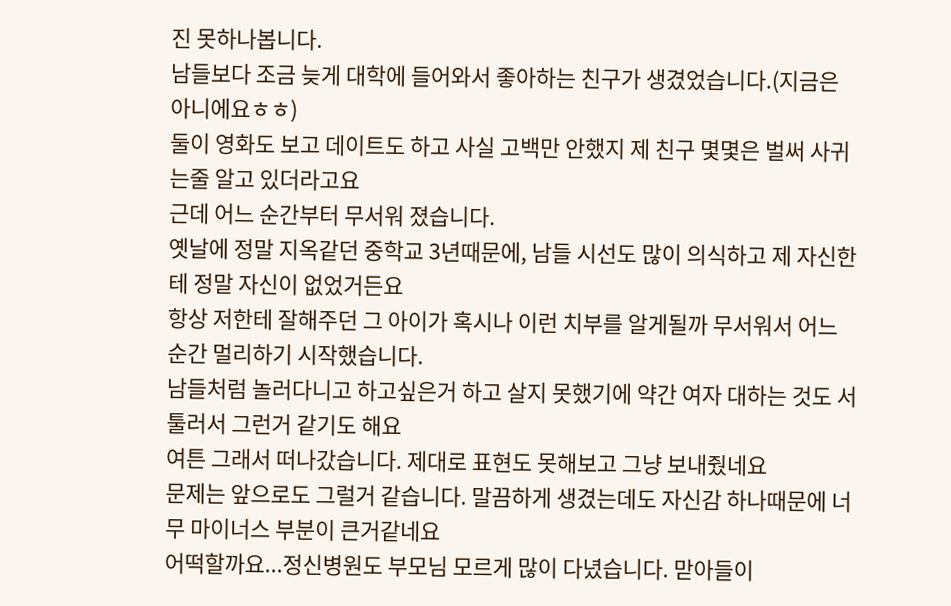진 못하나봅니다.
남들보다 조금 늦게 대학에 들어와서 좋아하는 친구가 생겼었습니다.(지금은 아니에요ㅎㅎ)
둘이 영화도 보고 데이트도 하고 사실 고백만 안했지 제 친구 몇몇은 벌써 사귀는줄 알고 있더라고요
근데 어느 순간부터 무서워 졌습니다.
옛날에 정말 지옥같던 중학교 3년때문에, 남들 시선도 많이 의식하고 제 자신한테 정말 자신이 없었거든요
항상 저한테 잘해주던 그 아이가 혹시나 이런 치부를 알게될까 무서워서 어느 순간 멀리하기 시작했습니다.
남들처럼 놀러다니고 하고싶은거 하고 살지 못했기에 약간 여자 대하는 것도 서툴러서 그런거 같기도 해요
여튼 그래서 떠나갔습니다. 제대로 표현도 못해보고 그냥 보내줬네요
문제는 앞으로도 그럴거 같습니다. 말끔하게 생겼는데도 자신감 하나때문에 너무 마이너스 부분이 큰거같네요
어떡할까요...정신병원도 부모님 모르게 많이 다녔습니다. 맏아들이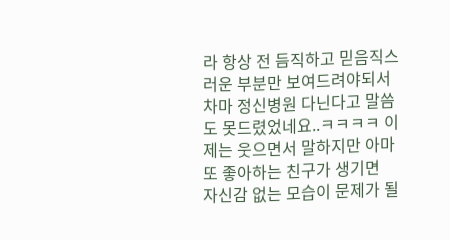라 항상 전 듬직하고 믿음직스러운 부분만 보여드려야되서
차마 정신병원 다닌다고 말씀도 못드렸었네요..ㅋㅋㅋㅋ 이제는 웃으면서 말하지만 아마 또 좋아하는 친구가 생기면
자신감 없는 모습이 문제가 될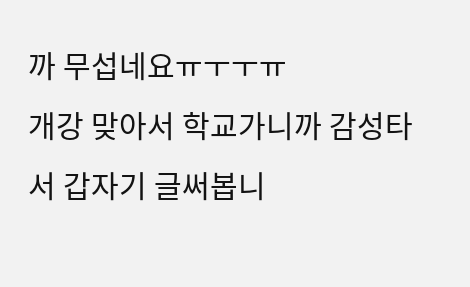까 무섭네요ㅠㅜㅜㅠ
개강 맞아서 학교가니까 감성타서 갑자기 글써봅니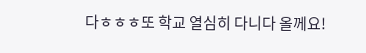다ㅎㅎㅎ또 학교 열심히 다니다 올께요!